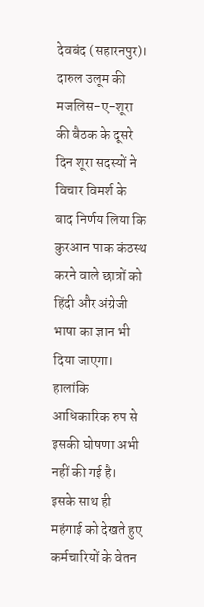देवबंद (सहारनपुर)। दारुल उलूम की मजलिस-ए-शूरा की बैठक के दूसरे दिन शूरा सदस्यों ने विचार विमर्श के बाद निर्णय लिया कि कुरआन पाक कंठस्थ करने वाले छात्रों को हिंदी और अंग्रेजी भाषा का ज्ञान भी दिया जाएगा। हालांकि आधिकारिक रुप से इसकी घोषणा अभी नहीं की गई है। इसके साथ ही महंगाई को देखते हुए कर्मचारियों के वेतन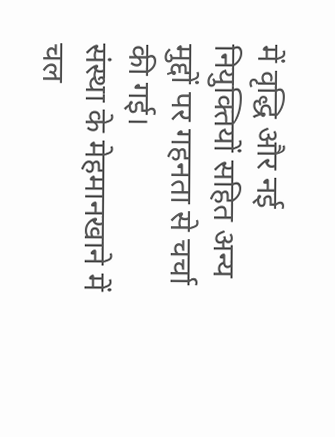में वृद्धि और नई नियुक्तियों सहित अन्य मुद्दों पर गहनता से चर्चा की गई।
संस्था के मेहमानखाने में चल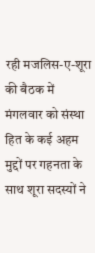रही मजलिस-ए-शूरा की बैठक में मंगलवार को संस्था हित के कई अहम मुद्दों पर गहनता के साथ शूरा सदस्यों ने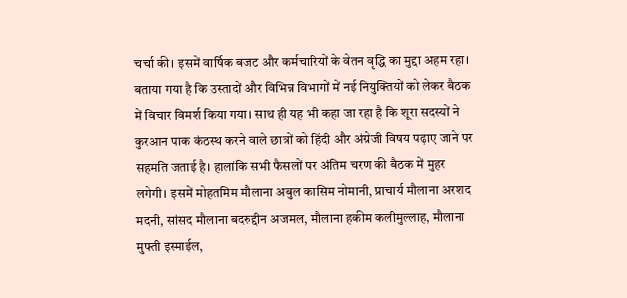चर्चा की। इसमें वार्षिक बजट और कर्मचारियों के वेतन वृद्धि का मुद्दा अहम रहा। बताया गया है कि उस्तादों और विभिन्न विभागों में नई नियुक्तियों को लेकर बैठक में विचार विमर्श किया गया। साथ ही यह भी कहा जा रहा है कि शूरा सदस्यों ने कुरआन पाक कंठस्थ करने वाले छात्रों को हिंदी और अंग्रेजी विषय पढ़ाए जाने पर सहमति जताई है। हालांकि सभी फैसलों पर अंतिम चरण की बैठक में मुहर लगेगी। इसमें मोहतमिम मौलाना अबुल कासिम नोमानी, प्राचार्य मौलाना अरशद मदनी, सांसद मौलाना बदरुद्दीन अजमल, मौलाना हकीम कलीमुल्लाह, मौलाना मुफ्ती इस्माईल,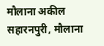मौलाना अकील सहारनपुरी, मौलाना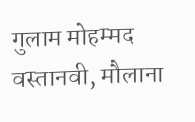गुलाम मोहम्मद वस्तानवी, मौलाना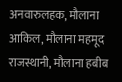अनवारुलहक, मौलाना आकिल, मौलाना महमूद राजस्थानी, मौलाना हबीब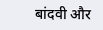बांदवी और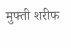मुफ्ती शरीफ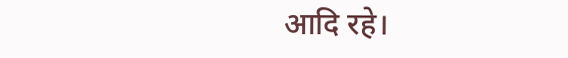आदि रहे।